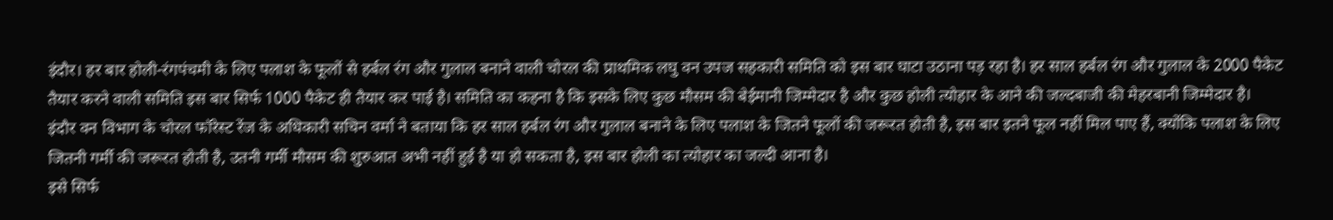इंदौर। हर बार होली-रंगपंचमी के लिए पलाश के फूलों से हर्बल रंग और गुलाल बनाने वाली चोरल की प्राथमिक लघु वन उपज सहकारी समिति को इस बार घाटा उठाना पड़ रहा है। हर साल हर्बल रंग और गुलाल के 2000 पैकेट तैयार करने वाली समिति इस बार सिर्फ 1000 पैकेट ही तैयार कर पाई है। समिति का कहना है कि इसके लिए कुछ मौसम की बेईमानी जिम्मेदार है और कुछ होली त्योहार के आने की जल्दबाजी की मेहरबानी जिम्मेदार है।
इंदौर वन विभाग के चोरल फॉरेस्ट रेंज के अधिकारी सचिन वर्मा ने बताया कि हर साल हर्बल रंग और गुलाल बनाने के लिए पलाश के जितने फूलों की जरूरत होती है, इस बार इतने फूल नहीं मिल पाए हैं, क्योंकि पलाश के लिए जितनी गर्मी की जरूरत होती है, उतनी गर्मी मौसम की शुरुआत अभी नहीं हुई है या हो सकता है, इस बार होली का त्योहार का जल्दी आना है।
इसे सिर्फ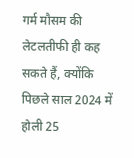गर्म मौसम की लेटलतीफी ही कह सकते हैं, क्योंकि पिछले साल 2024 में होली 25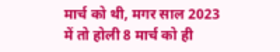मार्च को थी, मगर साल 2023 में तो होली 8 मार्च को ही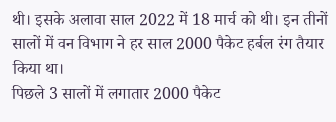थी। इसके अलावा साल 2022 में 18 मार्च को थी। इन तीनों सालों में वन विभाग ने हर साल 2000 पैकेट हर्बल रंग तैयार किया था।
पिछले 3 सालों में लगातार 2000 पैकेट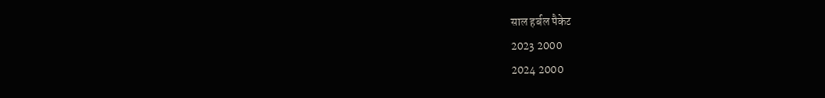साल हर्बल पैकेट
2023 2000
2024 2000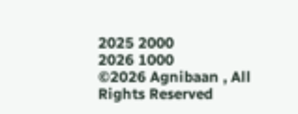2025 2000
2026 1000
©2026 Agnibaan , All Rights Reserved